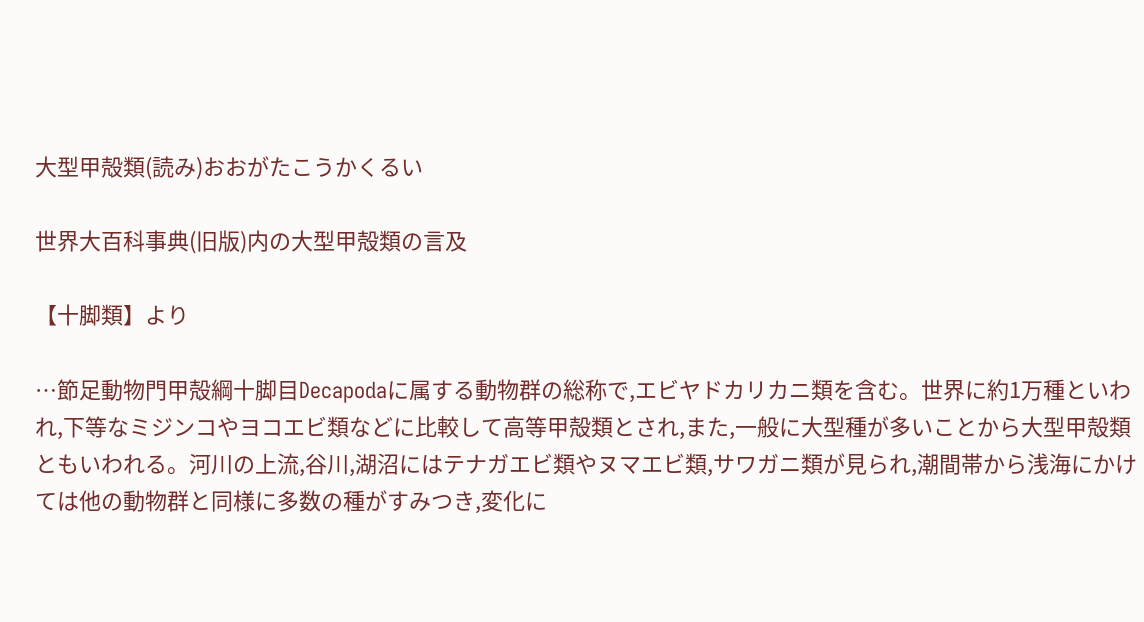大型甲殻類(読み)おおがたこうかくるい

世界大百科事典(旧版)内の大型甲殻類の言及

【十脚類】より

…節足動物門甲殻綱十脚目Decapodaに属する動物群の総称で,エビヤドカリカニ類を含む。世界に約1万種といわれ,下等なミジンコやヨコエビ類などに比較して高等甲殻類とされ,また,一般に大型種が多いことから大型甲殻類ともいわれる。河川の上流,谷川,湖沼にはテナガエビ類やヌマエビ類,サワガニ類が見られ,潮間帯から浅海にかけては他の動物群と同様に多数の種がすみつき,変化に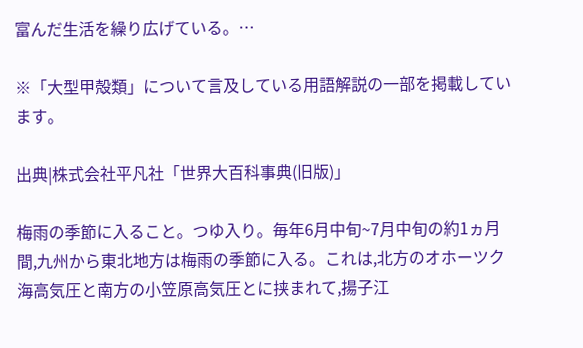富んだ生活を繰り広げている。…

※「大型甲殻類」について言及している用語解説の一部を掲載しています。

出典|株式会社平凡社「世界大百科事典(旧版)」

梅雨の季節に入ること。つゆ入り。毎年6月中旬~7月中旬の約1ヵ月間,九州から東北地方は梅雨の季節に入る。これは,北方のオホーツク海高気圧と南方の小笠原高気圧とに挟まれて,揚子江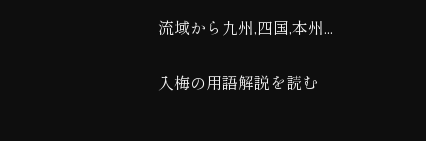流域から九州,四国,本州...

入梅の用語解説を読む